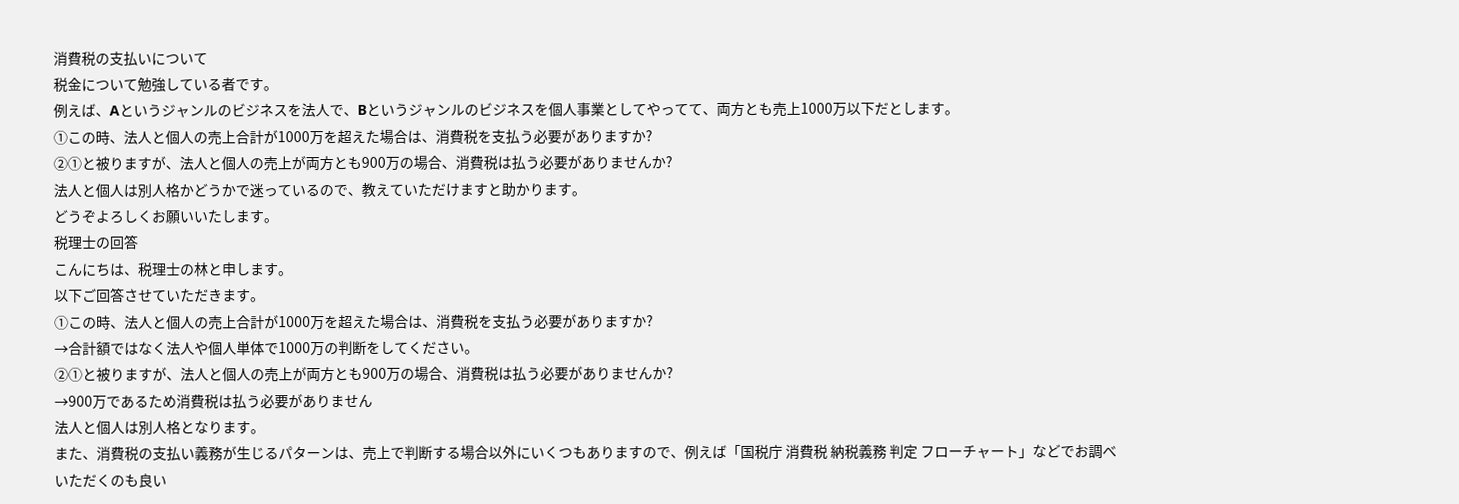消費税の支払いについて
税金について勉強している者です。
例えば、Aというジャンルのビジネスを法人で、Bというジャンルのビジネスを個人事業としてやってて、両方とも売上1000万以下だとします。
①この時、法人と個人の売上合計が1000万を超えた場合は、消費税を支払う必要がありますか?
②①と被りますが、法人と個人の売上が両方とも900万の場合、消費税は払う必要がありませんか?
法人と個人は別人格かどうかで迷っているので、教えていただけますと助かります。
どうぞよろしくお願いいたします。
税理士の回答
こんにちは、税理士の林と申します。
以下ご回答させていただきます。
①この時、法人と個人の売上合計が1000万を超えた場合は、消費税を支払う必要がありますか?
→合計額ではなく法人や個人単体で1000万の判断をしてください。
②①と被りますが、法人と個人の売上が両方とも900万の場合、消費税は払う必要がありませんか?
→900万であるため消費税は払う必要がありません
法人と個人は別人格となります。
また、消費税の支払い義務が生じるパターンは、売上で判断する場合以外にいくつもありますので、例えば「国税庁 消費税 納税義務 判定 フローチャート」などでお調べいただくのも良い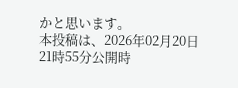かと思います。
本投稿は、2026年02月20日 21時55分公開時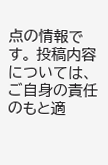点の情報です。 投稿内容については、ご自身の責任のもと適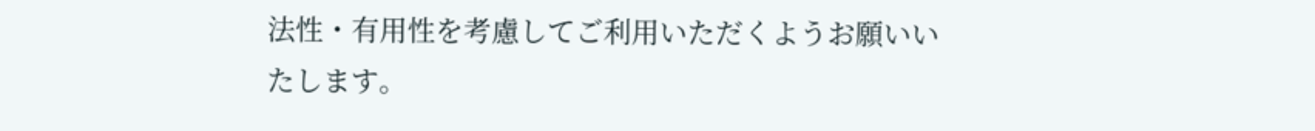法性・有用性を考慮してご利用いただくようお願いいたします。